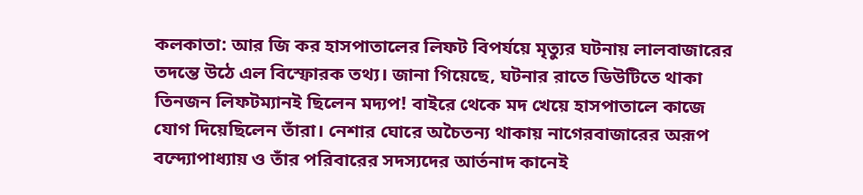কলকাতা: আর জি কর হাসপাতালের লিফট বিপর্যয়ে মৃত্যুর ঘটনায় লালবাজারের তদন্তে উঠে এল বিস্ফোরক তথ্য। জানা গিয়েছে, ঘটনার রাতে ডিউটিতে থাকা তিনজন লিফটম্যানই ছিলেন মদ্যপ! বাইরে থেকে মদ খেয়ে হাসপাতালে কাজে যোগ দিয়েছিলেন তাঁরা। নেশার ঘোরে অচৈতন্য থাকায় নাগেরবাজারের অরূপ বন্দ্যোপাধ্যায় ও তাঁর পরিবারের সদস্যদের আর্তনাদ কানেই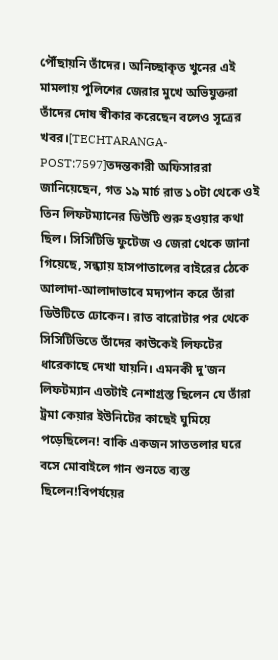পৌঁছায়নি তাঁদের। অনিচ্ছাকৃত খুনের এই মামলায় পুলিশের জেরার মুখে অভিযুক্তরা তাঁদের দোষ স্বীকার করেছেন বলেও সূত্রের খবর।[TECHTARANGA-POST:7597]তদন্তকারী অফিসাররা জানিয়েছেন, গত ১৯ মার্চ রাত ১০টা থেকে ওই তিন লিফটম্যানের ডিউটি শুরু হওয়ার কথা ছিল। সিসিটিভি ফুটেজ ও জেরা থেকে জানা গিয়েছে, সন্ধ্যায় হাসপাতালের বাইরের ঠেকে আলাদা-আলাদাভাবে মদ্যপান করে তাঁরা ডিউটিতে ঢোকেন। রাত বারোটার পর থেকে সিসিটিভিতে তাঁদের কাউকেই লিফটের ধারেকাছে দেখা যায়নি। এমনকী দু'জন লিফটম্যান এতটাই নেশাগ্রস্ত ছিলেন যে তাঁরা ট্রমা কেয়ার ইউনিটের কাছেই ঘুমিয়ে পড়েছিলেন! বাকি একজন সাততলার ঘরে বসে মোবাইলে গান শুনতে ব্যস্ত ছিলেন!বিপর্যয়ের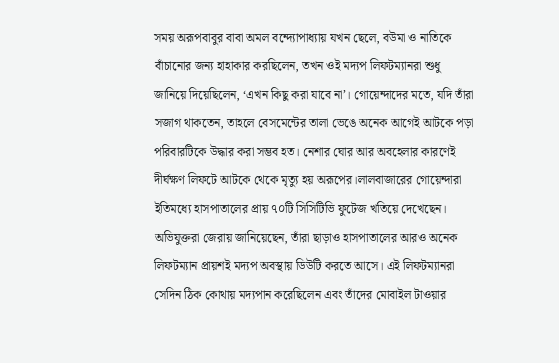সময় অরূপবাবুর বাবা অমল বন্দ্যোপাধ্যায় যখন ছেলে, বউমা ও নাতিকে বাঁচানোর জন্য হাহাকার করছিলেন, তখন ওই মদ্যপ লিফটম্যানরা শুধু জানিয়ে দিয়েছিলেন, ‘এখন কিছু করা যাবে না’। গোয়েন্দাদের মতে, যদি তাঁরা সজাগ থাকতেন, তাহলে বেসমেন্টের তালা ভেঙে অনেক আগেই আটকে পড়া পরিবারটিকে উদ্ধার করা সম্ভব হত। নেশার ঘোর আর অবহেলার কারণেই দীর্ঘক্ষণ লিফটে আটকে থেকে মৃত্যু হয় অরূপের।লালবাজারের গোয়েন্দারা ইতিমধ্যে হাসপাতালের প্রায় ৭০টি সিসিটিভি ফুটেজ খতিয়ে দেখেছেন। অভিযুক্তরা জেরায় জানিয়েছেন, তাঁরা ছাড়াও হাসপাতালের আরও অনেক লিফটম্যান প্রায়শই মদ্যপ অবস্থায় ডিউটি করতে আসে। এই লিফটম্যানরা সেদিন ঠিক কোথায় মদ্যপান করেছিলেন এবং তাঁদের মোবাইল টাওয়ার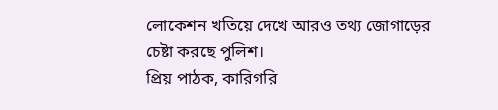লোকেশন খতিয়ে দেখে আরও তথ্য জোগাড়ের চেষ্টা করছে পুলিশ।
প্রিয় পাঠক, কারিগরি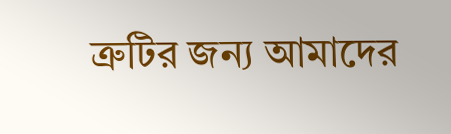ত্রুটির জন্য আমাদের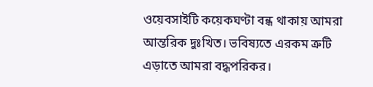ওয়েবসাইটি কয়েকঘণ্টা বন্ধ থাকায় আমরা আন্তরিক দুঃখিত। ভবিষ্যতে এরকম ত্রুটি এড়াতে আমরা বদ্ধপরিকর।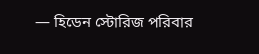— হিডেন স্টোরিজ পরিবার